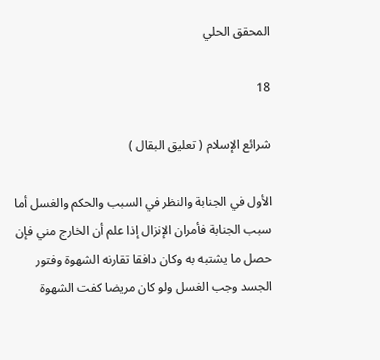المحقق الحلي

18

شرائع الإسلام ( تعليق البقال )

الأول في الجنابة والنظر في السبب والحكم والغسل أما سبب الجنابة فأمران الإنزال إذا علم أن الخارج مني فإن حصل ما يشتبه به وكان دافقا تقارنه الشهوة وفتور الجسد وجب الغسل ولو كان مريضا كفت الشهوة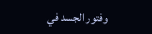وفتور الجسد في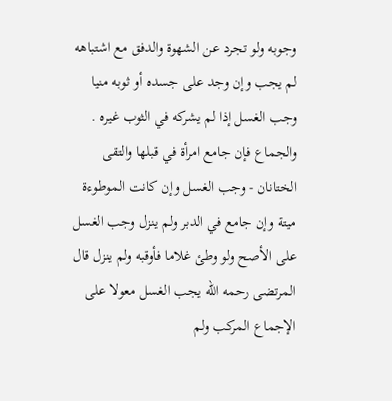وجوبه ولو تجرد عن الشهوة والدفق مع اشتباهه لم يجب وإن وجد على جسده أو ثوبه منيا وجب الغسل إذا لم يشركه في الثوب غيره . والجماع فإن جامع امرأة في قبلها والتقى الختانان - وجب الغسل وإن كانت الموطوءة ميتة وإن جامع في الدبر ولم ينزل وجب الغسل على الأصح ولو وطئ غلاما فأوقبه ولم ينزل قال المرتضى رحمه الله يجب الغسل معولا على الإجماع المركب ولم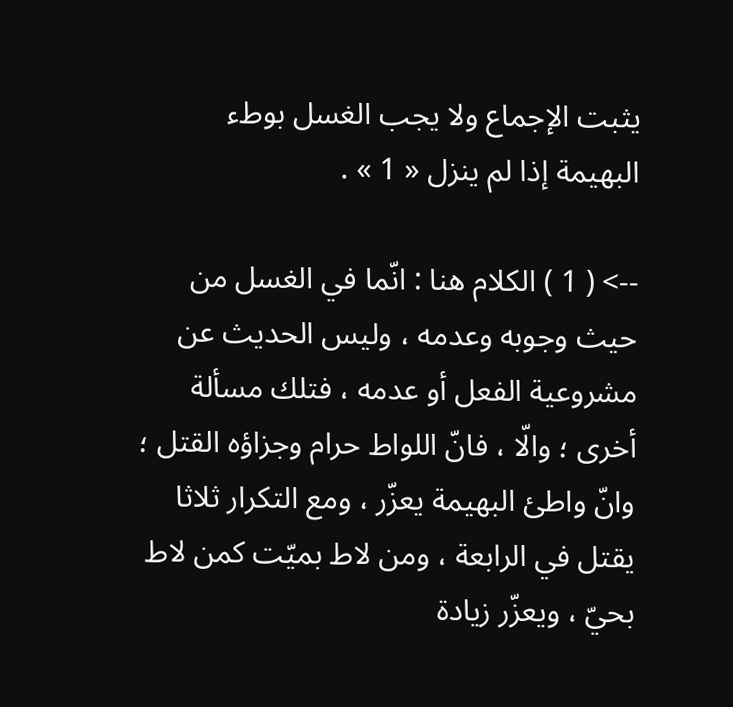يثبت الإجماع ولا يجب الغسل بوطء البهيمة إذا لم ينزل « 1 » .

--> ( 1 ) الكلام هنا : انّما في الغسل من حيث وجوبه وعدمه ، وليس الحديث عن مشروعية الفعل أو عدمه ، فتلك مسألة أخرى ؛ والّا ، فانّ اللواط حرام وجزاؤه القتل ؛ وانّ واطئ البهيمة يعزّر ، ومع التكرار ثلاثا يقتل في الرابعة ، ومن لاط بميّت كمن لاط بحيّ ، ويعزّر زيادة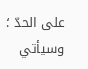على الحدّ ؛ وسيأتي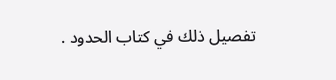تفصيل ذلك في كتاب الحدود .